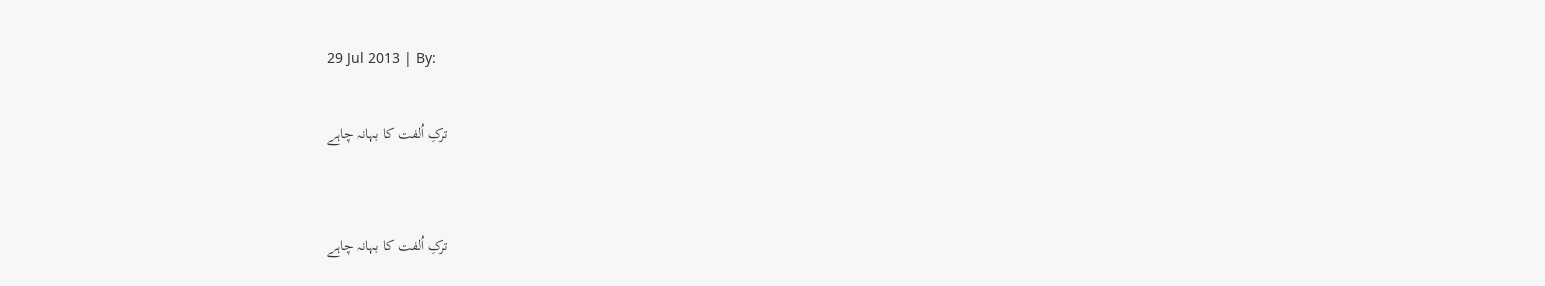29 Jul 2013 | By:

ترکِ اُلفت کا بہانہ چاہے


ترکِ اُلفت کا بہانہ چاہے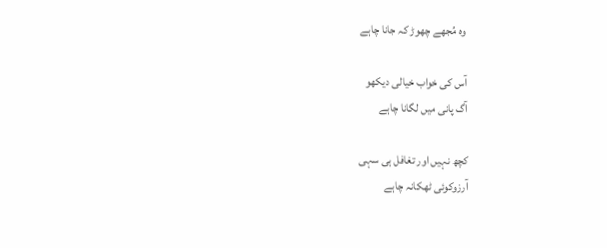وہ مُجھے چھوڑ کہ جانا چاہے

آس کی خواب خیالی دیکھو
آگ پانی میں لگانا چاہے

کچھ نہیں اور تغافل ہی سہی
آرزوکوئی ٹھکانہ چاہے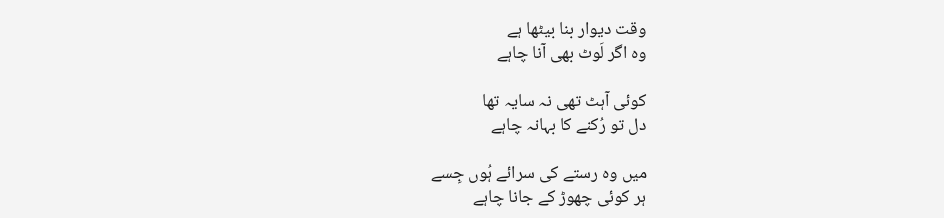وقت دیوار بنا بیٹھا ہے
وہ اگر لَوٹ بھی آنا چاہے

کوئی آہٹ تھی نہ سایہ تھا
دل تو رُکنے کا بہانہ چاہے

میں وہ رستے کی سرائے ہُوں جِسے
ہر کوئی چھوڑ کے جانا چاہے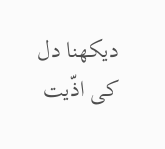دیکھنا دل کی اذّیت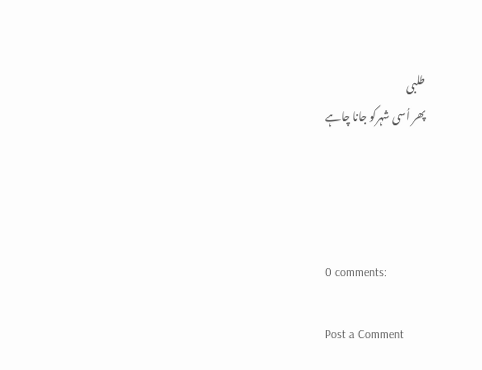طلبی
پھر اُسی شہرکو جانا چاہے




0 comments:

Post a Comment